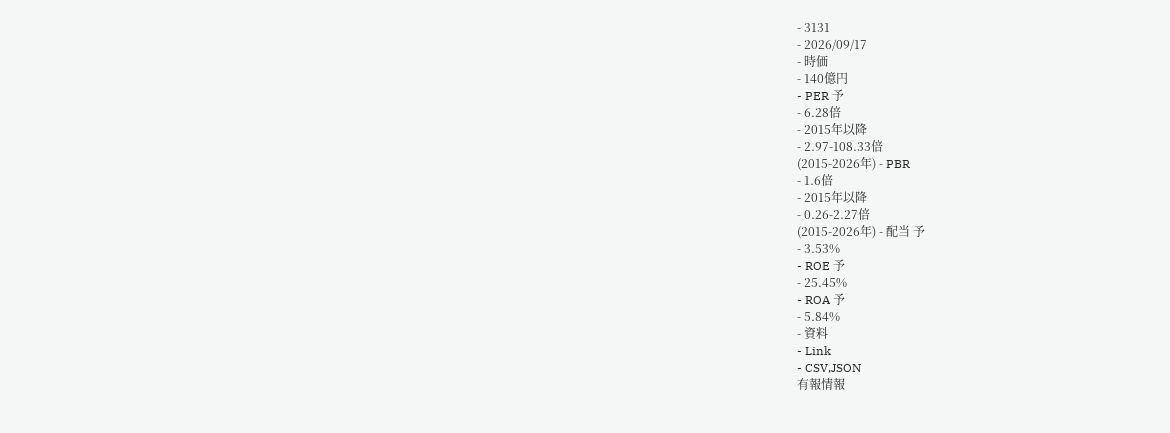- 3131
- 2026/09/17
- 時価
- 140億円
- PER 予
- 6.28倍
- 2015年以降
- 2.97-108.33倍
(2015-2026年) - PBR
- 1.6倍
- 2015年以降
- 0.26-2.27倍
(2015-2026年) - 配当 予
- 3.53%
- ROE 予
- 25.45%
- ROA 予
- 5.84%
- 資料
- Link
- CSV,JSON
有報情報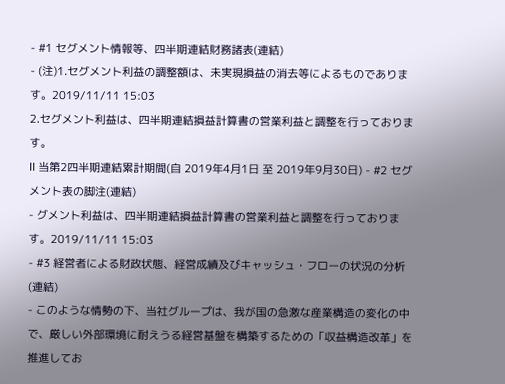- #1 セグメント情報等、四半期連結財務諸表(連結)
- (注)1.セグメント利益の調整額は、未実現損益の消去等によるものであります。2019/11/11 15:03
2.セグメント利益は、四半期連結損益計算書の営業利益と調整を行っております。
Ⅱ 当第2四半期連結累計期間(自 2019年4月1日 至 2019年9月30日) - #2 セグメント表の脚注(連結)
- グメント利益は、四半期連結損益計算書の営業利益と調整を行っております。2019/11/11 15:03
- #3 経営者による財政状態、経営成績及びキャッシュ・フローの状況の分析(連結)
- このような情勢の下、当社グループは、我が国の急激な産業構造の変化の中で、厳しい外部環境に耐えうる経営基盤を構築するための「収益構造改革」を推進してお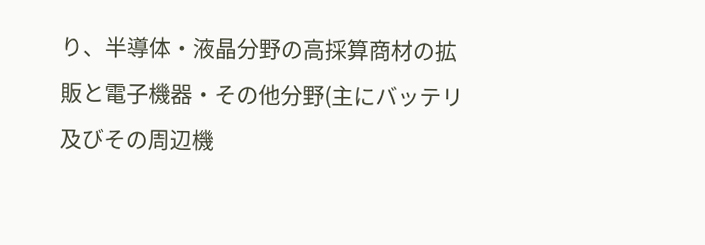り、半導体・液晶分野の高採算商材の拡販と電子機器・その他分野(主にバッテリ及びその周辺機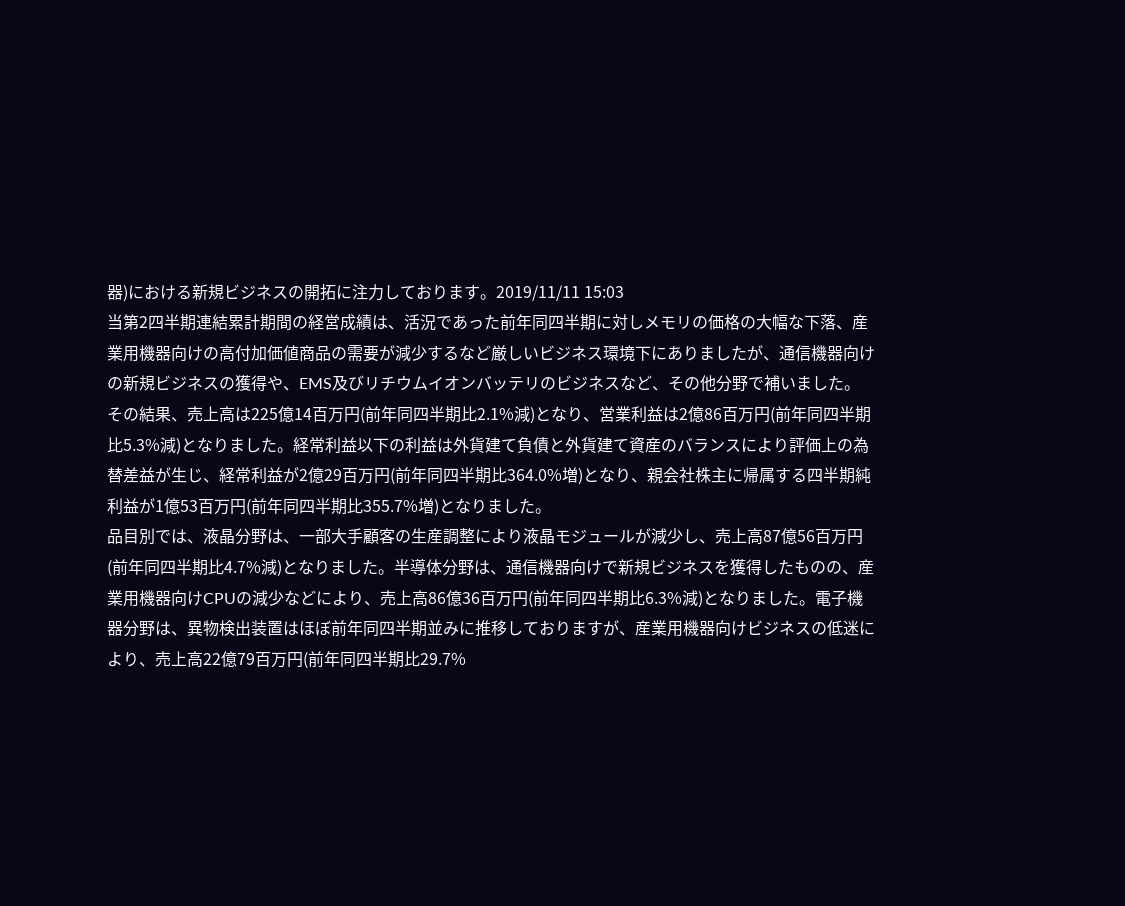器)における新規ビジネスの開拓に注力しております。2019/11/11 15:03
当第2四半期連結累計期間の経営成績は、活況であった前年同四半期に対しメモリの価格の大幅な下落、産業用機器向けの高付加価値商品の需要が減少するなど厳しいビジネス環境下にありましたが、通信機器向けの新規ビジネスの獲得や、EMS及びリチウムイオンバッテリのビジネスなど、その他分野で補いました。その結果、売上高は225億14百万円(前年同四半期比2.1%減)となり、営業利益は2億86百万円(前年同四半期比5.3%減)となりました。経常利益以下の利益は外貨建て負債と外貨建て資産のバランスにより評価上の為替差益が生じ、経常利益が2億29百万円(前年同四半期比364.0%増)となり、親会社株主に帰属する四半期純利益が1億53百万円(前年同四半期比355.7%増)となりました。
品目別では、液晶分野は、一部大手顧客の生産調整により液晶モジュールが減少し、売上高87億56百万円(前年同四半期比4.7%減)となりました。半導体分野は、通信機器向けで新規ビジネスを獲得したものの、産業用機器向けCPUの減少などにより、売上高86億36百万円(前年同四半期比6.3%減)となりました。電子機器分野は、異物検出装置はほぼ前年同四半期並みに推移しておりますが、産業用機器向けビジネスの低迷により、売上高22億79百万円(前年同四半期比29.7%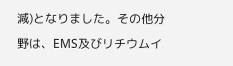減)となりました。その他分野は、EMS及びリチウムイ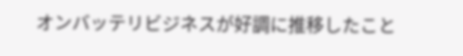オンバッテリビジネスが好調に推移したこと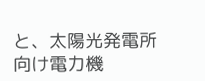と、太陽光発電所向け電力機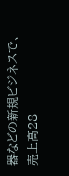器などの新規ビジネスで、売上高28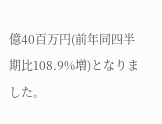億40百万円(前年同四半期比108.9%増)となりました。